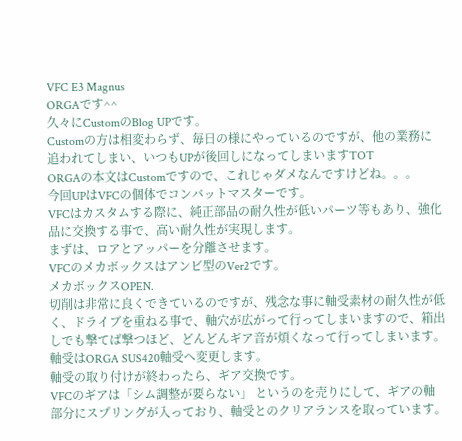VFC E3 Magnus
ORGAです^^
久々にCustomのBlog UPです。
Customの方は相変わらず、毎日の様にやっているのですが、他の業務に追われてしまい、いつもUPが後回しになってしまいますTOT
ORGAの本文はCustomですので、これじゃダメなんですけどね。。。
今回UPはVFCの個体でコンバットマスターです。
VFCはカスタムする際に、純正部品の耐久性が低いパーツ等もあり、強化品に交換する事で、高い耐久性が実現します。
まずは、ロアとアッパーを分離させます。
VFCのメカボックスはアンビ型のVer2です。
メカボックスOPEN.
切削は非常に良くできているのですが、残念な事に軸受素材の耐久性が低く、ドライブを重ねる事で、軸穴が広がって行ってしまいますので、箱出しでも撃てば撃つほど、どんどんギア音が煩くなって行ってしまいます。
軸受はORGA SUS420軸受へ変更します。
軸受の取り付けが終わったら、ギア交換です。
VFCのギアは「シム調整が要らない」 というのを売りにして、ギアの軸部分にスプリングが入っており、軸受とのクリアランスを取っています。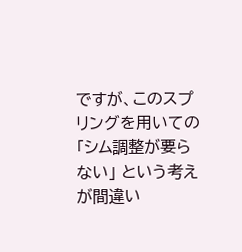ですが、このスプリングを用いての「シム調整が要らない」 という考えが間違い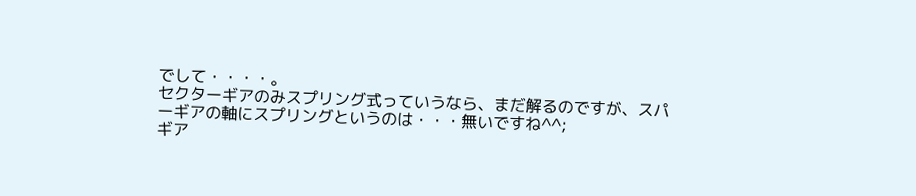でして・・・・。
セクターギアのみスプリング式っていうなら、まだ解るのですが、スパーギアの軸にスプリングというのは・・・無いですね^^;
ギア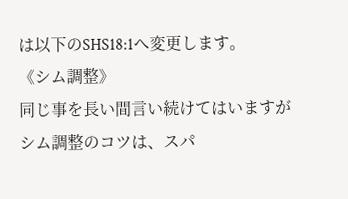は以下のSHS18:1へ変更します。
《シム調整》
同じ事を長い間言い続けてはいますが
シム調整のコツは、スパ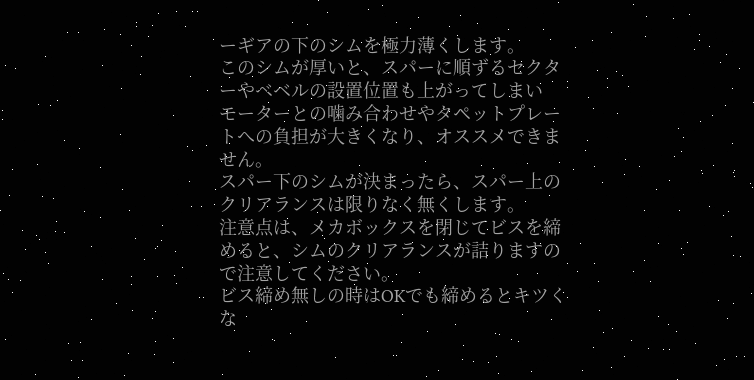ーギアの下のシムを極力薄くします。
このシムが厚いと、スパーに順ずるセクターやベベルの設置位置も上がってしまい
モーターとの噛み合わせやタペットプレートへの負担が大きくなり、オススメできません。
スパー下のシムが決まったら、スパー上のクリアランスは限りなく無くします。
注意点は、メカボックスを閉じてビスを締めると、シムのクリアランスが詰りますので注意してください。
ビス締め無しの時はOKでも締めるとキツくな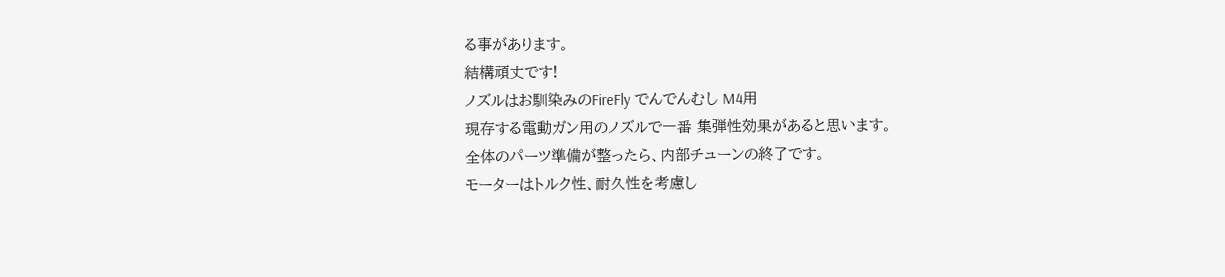る事があります。
結構頑丈です!
ノズルはお馴染みのFireFly でんでんむし M4用
現存する電動ガン用のノズルで一番 集弾性効果があると思います。
全体のパーツ準備が整ったら、内部チューンの終了です。
モーターはトルク性、耐久性を考慮し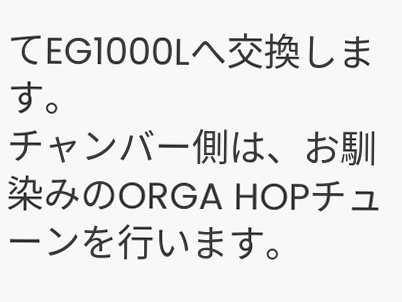てEG1000Lへ交換します。
チャンバー側は、お馴染みのORGA HOPチューンを行います。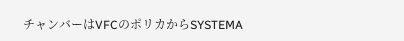チャンバーはVFCのポリカからSYSTEMA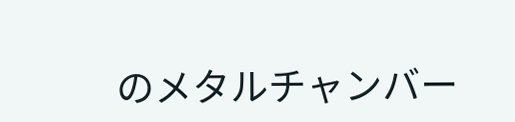のメタルチャンバー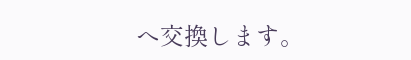へ交換します。